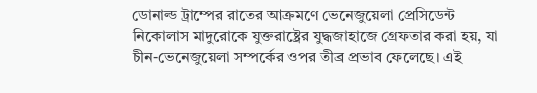ডোনাল্ড ট্রাম্পের রাতের আক্রমণে ভেনেজুয়েলা প্রেসিডেন্ট নিকোলাস মাদুরোকে যুক্তরাষ্ট্রের যুদ্ধজাহাজে গ্রেফতার করা হয়, যা চীন-ভেনেজুয়েলা সম্পর্কের ওপর তীব্র প্রভাব ফেলেছে। এই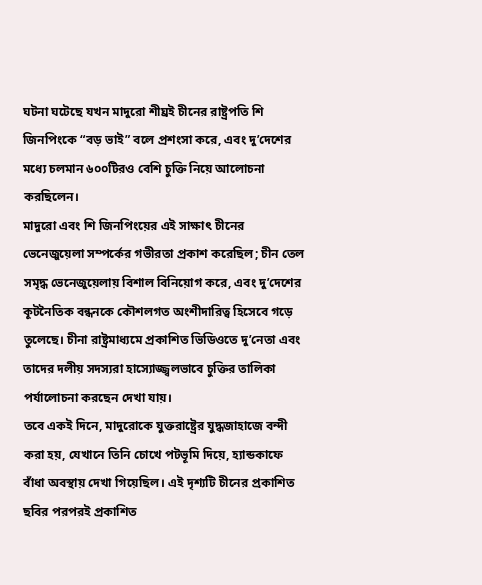ঘটনা ঘটেছে যখন মাদুরো শীঘ্রই চীনের রাষ্ট্রপতি শি জিনপিংকে “বড় ভাই” বলে প্রশংসা করে, এবং দু’দেশের মধ্যে চলমান ৬০০টিরও বেশি চুক্তি নিয়ে আলোচনা করছিলেন।
মাদুরো এবং শি জিনপিংয়ের এই সাক্ষাৎ চীনের ভেনেজুয়েলা সম্পর্কের গভীরতা প্রকাশ করেছিল; চীন তেল সমৃদ্ধ ভেনেজুয়েলায় বিশাল বিনিয়োগ করে, এবং দু’দেশের কূটনৈতিক বন্ধনকে কৌশলগত অংশীদারিত্ব হিসেবে গড়ে তুলেছে। চীনা রাষ্ট্রমাধ্যমে প্রকাশিত ভিডিওতে দু’নেতা এবং তাদের দলীয় সদস্যরা হাস্যোজ্জ্বলভাবে চুক্তির তালিকা পর্যালোচনা করছেন দেখা যায়।
তবে একই দিনে, মাদুরোকে যুক্তরাষ্ট্রের যুদ্ধজাহাজে বন্দী করা হয়, যেখানে তিনি চোখে পটভূমি দিয়ে, হ্যান্ডকাফে বাঁধা অবস্থায় দেখা গিয়েছিল। এই দৃশ্যটি চীনের প্রকাশিত ছবির পরপরই প্রকাশিত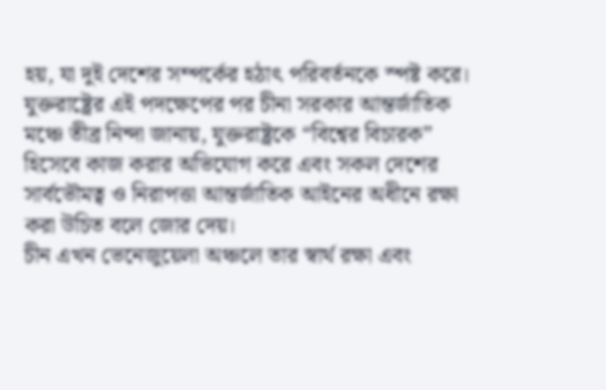হয়, যা দুই দেশের সম্পর্কের হঠাৎ পরিবর্তনকে স্পষ্ট করে।
যুক্তরাষ্ট্রের এই পদক্ষেপের পর চীনা সরকার আন্তর্জাতিক মঞ্চে তীব্র নিন্দা জানায়, যুক্তরাষ্ট্রকে “বিশ্বের বিচারক” হিসেবে কাজ করার অভিযোগ করে এবং সকল দেশের সার্বভৌমত্ব ও নিরাপত্তা আন্তর্জাতিক আইনের অধীনে রক্ষা করা উচিত বলে জোর দেয়।
চীন এখন ভেনেজুয়েলা অঞ্চলে তার স্বার্থ রক্ষা এবং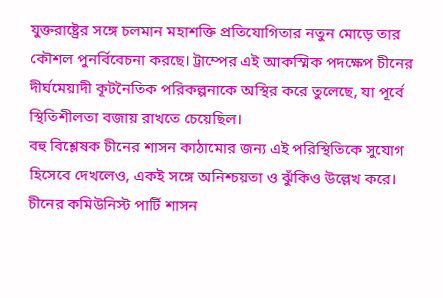যুক্তরাষ্ট্রের সঙ্গে চলমান মহাশক্তি প্রতিযোগিতার নতুন মোড়ে তার কৌশল পুনর্বিবেচনা করছে। ট্রাম্পের এই আকস্মিক পদক্ষেপ চীনের দীর্ঘমেয়াদী কূটনৈতিক পরিকল্পনাকে অস্থির করে তুলেছে, যা পূর্বে স্থিতিশীলতা বজায় রাখতে চেয়েছিল।
বহু বিশ্লেষক চীনের শাসন কাঠামোর জন্য এই পরিস্থিতিকে সুযোগ হিসেবে দেখলেও, একই সঙ্গে অনিশ্চয়তা ও ঝুঁকিও উল্লেখ করে। চীনের কমিউনিস্ট পার্টি শাসন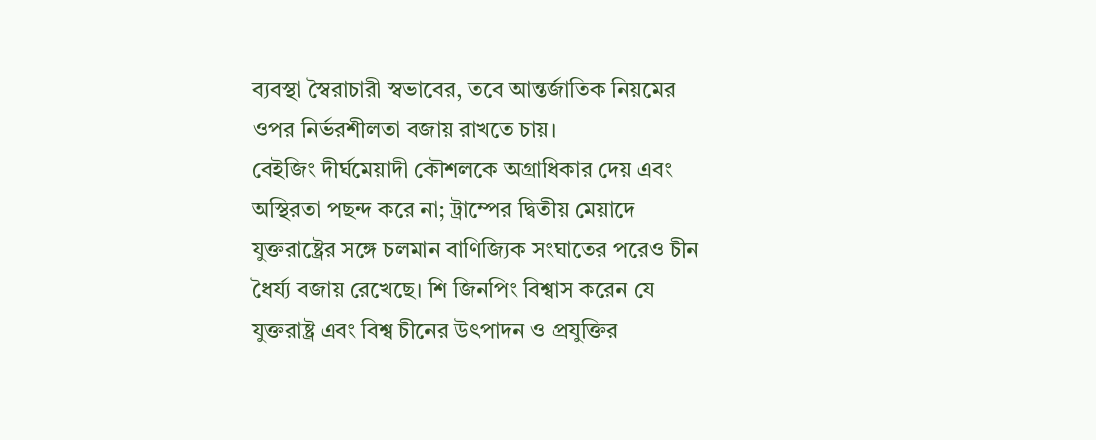ব্যবস্থা স্বৈরাচারী স্বভাবের, তবে আন্তর্জাতিক নিয়মের ওপর নির্ভরশীলতা বজায় রাখতে চায়।
বেইজিং দীর্ঘমেয়াদী কৌশলকে অগ্রাধিকার দেয় এবং অস্থিরতা পছন্দ করে না; ট্রাম্পের দ্বিতীয় মেয়াদে যুক্তরাষ্ট্রের সঙ্গে চলমান বাণিজ্যিক সংঘাতের পরেও চীন ধৈর্য্য বজায় রেখেছে। শি জিনপিং বিশ্বাস করেন যে যুক্তরাষ্ট্র এবং বিশ্ব চীনের উৎপাদন ও প্রযুক্তির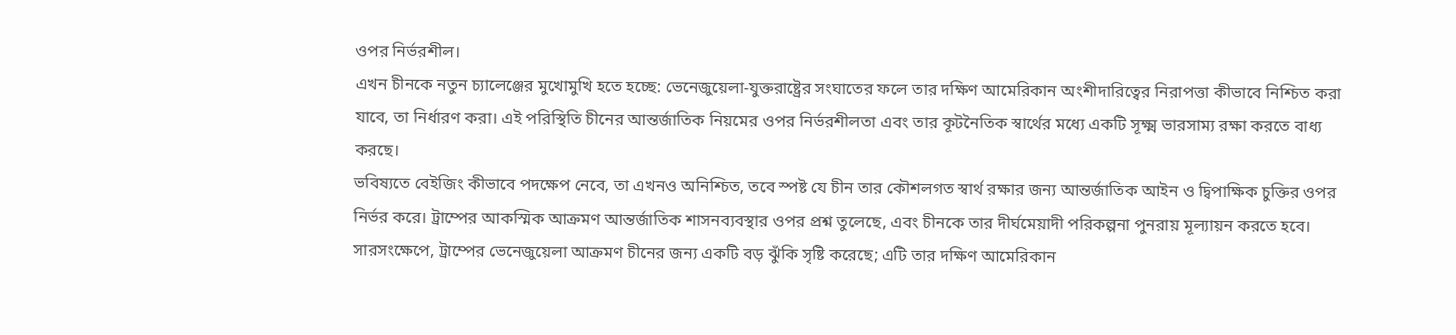ওপর নির্ভরশীল।
এখন চীনকে নতুন চ্যালেঞ্জের মুখোমুখি হতে হচ্ছে: ভেনেজুয়েলা-যুক্তরাষ্ট্রের সংঘাতের ফলে তার দক্ষিণ আমেরিকান অংশীদারিত্বের নিরাপত্তা কীভাবে নিশ্চিত করা যাবে, তা নির্ধারণ করা। এই পরিস্থিতি চীনের আন্তর্জাতিক নিয়মের ওপর নির্ভরশীলতা এবং তার কূটনৈতিক স্বার্থের মধ্যে একটি সূক্ষ্ম ভারসাম্য রক্ষা করতে বাধ্য করছে।
ভবিষ্যতে বেইজিং কীভাবে পদক্ষেপ নেবে, তা এখনও অনিশ্চিত, তবে স্পষ্ট যে চীন তার কৌশলগত স্বার্থ রক্ষার জন্য আন্তর্জাতিক আইন ও দ্বিপাক্ষিক চুক্তির ওপর নির্ভর করে। ট্রাম্পের আকস্মিক আক্রমণ আন্তর্জাতিক শাসনব্যবস্থার ওপর প্রশ্ন তুলেছে, এবং চীনকে তার দীর্ঘমেয়াদী পরিকল্পনা পুনরায় মূল্যায়ন করতে হবে।
সারসংক্ষেপে, ট্রাম্পের ভেনেজুয়েলা আক্রমণ চীনের জন্য একটি বড় ঝুঁকি সৃষ্টি করেছে; এটি তার দক্ষিণ আমেরিকান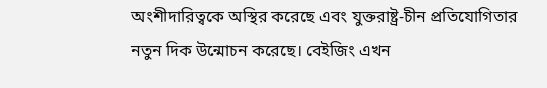অংশীদারিত্বকে অস্থির করেছে এবং যুক্তরাষ্ট্র-চীন প্রতিযোগিতার নতুন দিক উন্মোচন করেছে। বেইজিং এখন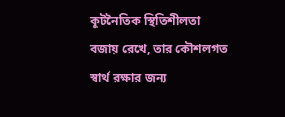কূটনৈতিক স্থিতিশীলতা বজায় রেখে, তার কৌশলগত স্বার্থ রক্ষার জন্য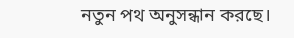নতুন পথ অনুসন্ধান করছে।